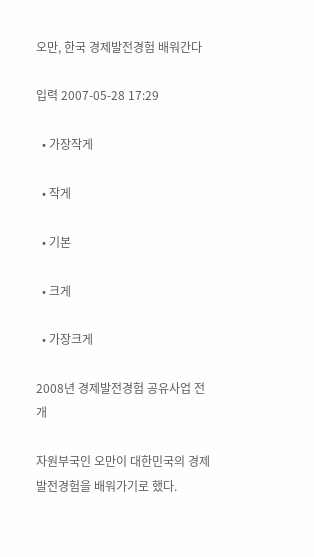오만, 한국 경제발전경험 배워간다

입력 2007-05-28 17:29

  • 가장작게

  • 작게

  • 기본

  • 크게

  • 가장크게

2008년 경제발전경험 공유사업 전개

자원부국인 오만이 대한민국의 경제발전경험을 배워가기로 했다.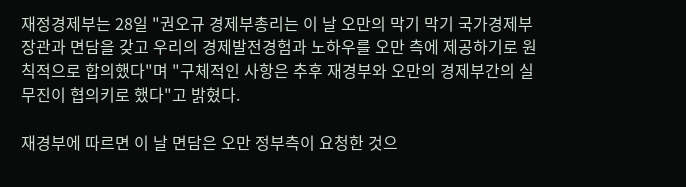재정경제부는 28일 "권오규 경제부총리는 이 날 오만의 막기 막기 국가경제부 장관과 면담을 갖고 우리의 경제발전경험과 노하우를 오만 측에 제공하기로 원칙적으로 합의했다"며 "구체적인 사항은 추후 재경부와 오만의 경제부간의 실무진이 협의키로 했다"고 밝혔다.

재경부에 따르면 이 날 면담은 오만 정부측이 요청한 것으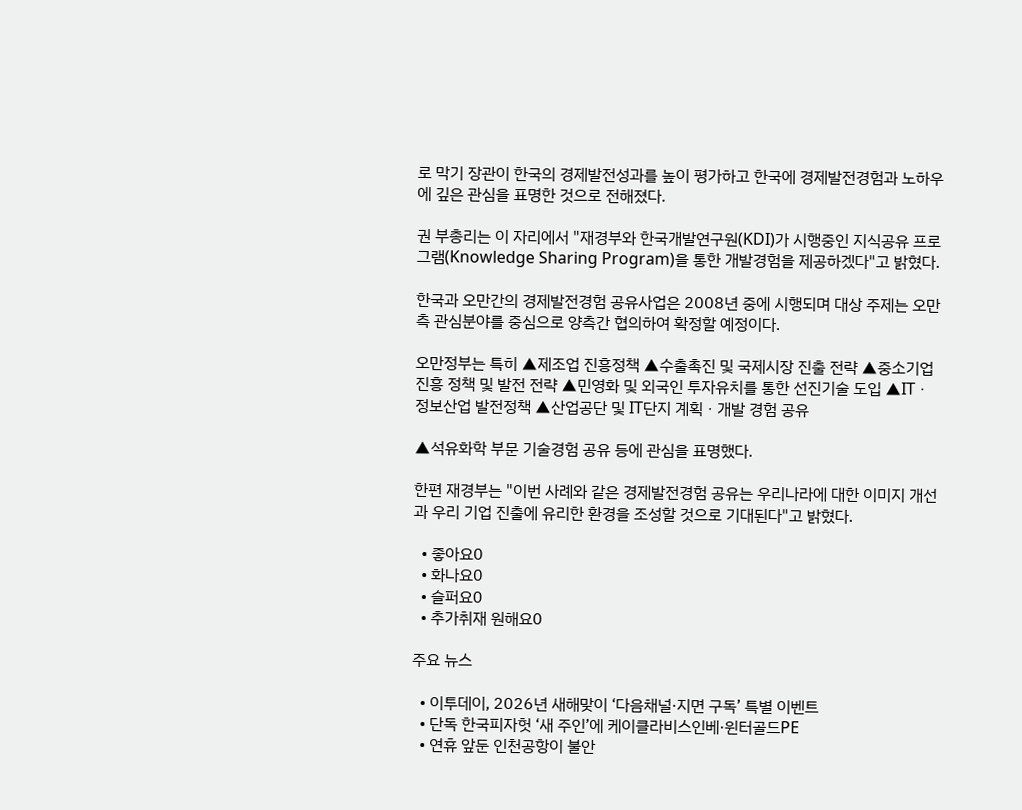로 막기 장관이 한국의 경제발전성과를 높이 평가하고 한국에 경제발전경험과 노하우에 깊은 관심을 표명한 것으로 전해졌다.

권 부총리는 이 자리에서 "재경부와 한국개발연구원(KDI)가 시행중인 지식공유 프로그램(Knowledge Sharing Program)을 통한 개발경험을 제공하겠다"고 밝혔다.

한국과 오만간의 경제발전경험 공유사업은 2008년 중에 시행되며 대상 주제는 오만 측 관심분야를 중심으로 양측간 협의하여 확정할 예정이다.

오만정부는 특히 ▲제조업 진흥정책 ▲수출촉진 및 국제시장 진출 전략 ▲중소기업 진흥 정책 및 발전 전략 ▲민영화 및 외국인 투자유치를 통한 선진기술 도입 ▲ITㆍ정보산업 발전정책 ▲산업공단 및 IT단지 계획ㆍ개발 경험 공유

▲석유화학 부문 기술경험 공유 등에 관심을 표명했다.

한편 재경부는 "이번 사례와 같은 경제발전경험 공유는 우리나라에 대한 이미지 개선과 우리 기업 진출에 유리한 환경을 조성할 것으로 기대된다"고 밝혔다.

  • 좋아요0
  • 화나요0
  • 슬퍼요0
  • 추가취재 원해요0

주요 뉴스

  • 이투데이, 2026년 새해맞이 ‘다음채널·지면 구독’ 특별 이벤트
  • 단독 한국피자헛 ‘새 주인’에 케이클라비스인베·윈터골드PE
  • 연휴 앞둔 인천공항이 불안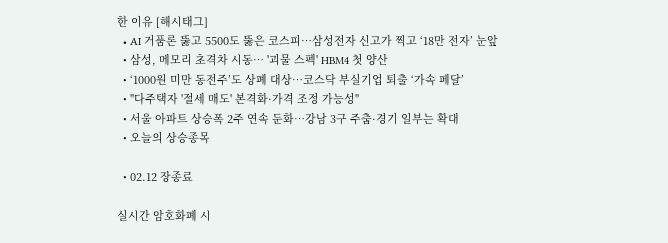한 이유 [해시태그]
  • AI 거품론 뚫고 5500도 뚫은 코스피⋯삼성전자 신고가 찍고 ‘18만 전자’ 눈앞
  • 삼성, 메모리 초격차 시동… '괴물 스펙' HBM4 첫 양산
  • ‘1000원 미만 동전주’도 상폐 대상…코스닥 부실기업 퇴출 ‘가속 페달’
  • "다주택자 '절세 매도' 본격화·가격 조정 가능성"
  • 서울 아파트 상승폭 2주 연속 둔화…강남 3구 주춤·경기 일부는 확대
  • 오늘의 상승종목

  • 02.12 장종료

실시간 암호화폐 시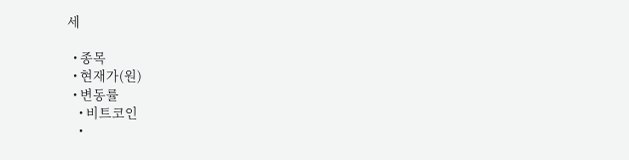세

  • 종목
  • 현재가(원)
  • 변동률
    • 비트코인
    •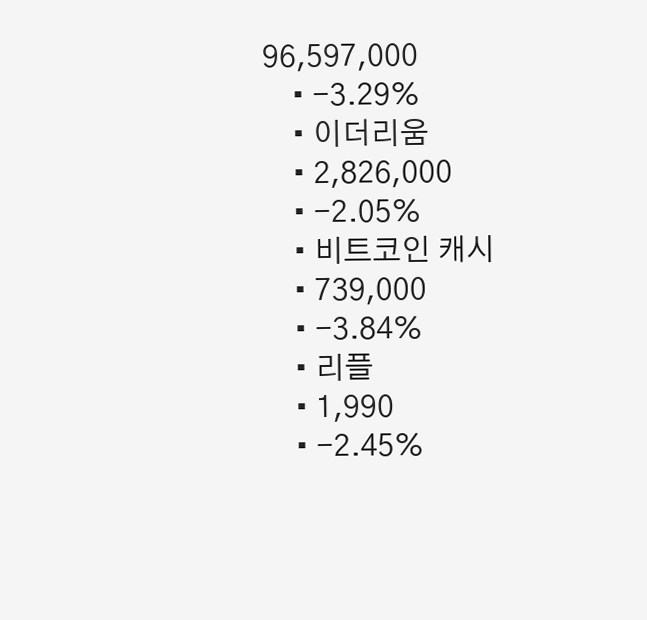96,597,000
    • -3.29%
    • 이더리움
    • 2,826,000
    • -2.05%
    • 비트코인 캐시
    • 739,000
    • -3.84%
    • 리플
    • 1,990
    • -2.45%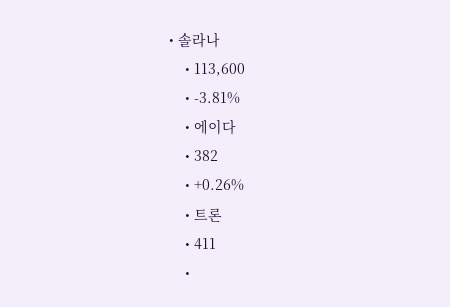• 솔라나
    • 113,600
    • -3.81%
    • 에이다
    • 382
    • +0.26%
    • 트론
    • 411
    •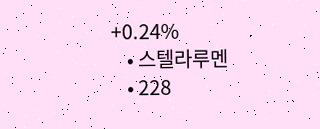+0.24%
    • 스텔라루멘
    • 228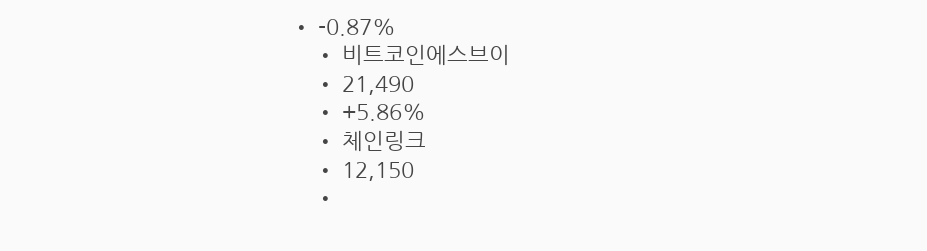• -0.87%
    • 비트코인에스브이
    • 21,490
    • +5.86%
    • 체인링크
    • 12,150
    •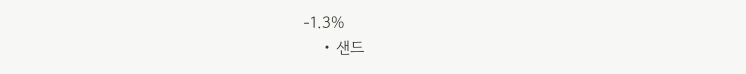-1.3%
    • 샌드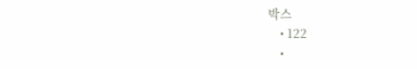박스
    • 122
    •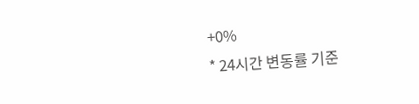+0%
* 24시간 변동률 기준